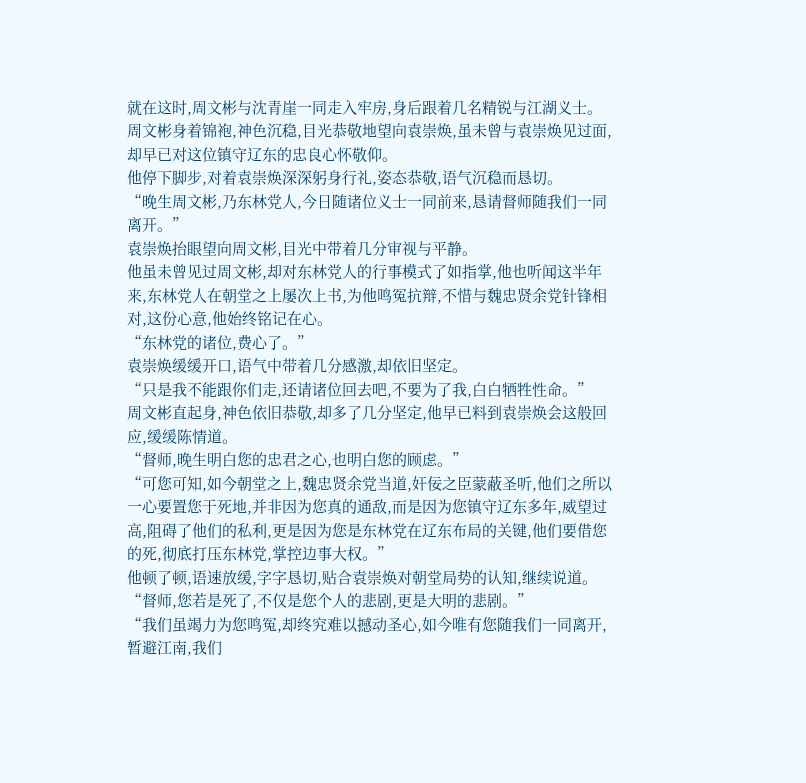就在这时,周文彬与沈青崖一同走入牢房,身后跟着几名精锐与江湖义士。
周文彬身着锦袍,神色沉稳,目光恭敬地望向袁崇焕,虽未曾与袁崇焕见过面,却早已对这位镇守辽东的忠良心怀敬仰。
他停下脚步,对着袁崇焕深深躬身行礼,姿态恭敬,语气沉稳而恳切。
“晚生周文彬,乃东林党人,今日随诸位义士一同前来,恳请督师随我们一同离开。”
袁崇焕抬眼望向周文彬,目光中带着几分审视与平静。
他虽未曾见过周文彬,却对东林党人的行事模式了如指掌,他也听闻这半年来,东林党人在朝堂之上屡次上书,为他鸣冤抗辩,不惜与魏忠贤余党针锋相对,这份心意,他始终铭记在心。
“东林党的诸位,费心了。”
袁崇焕缓缓开口,语气中带着几分感激,却依旧坚定。
“只是我不能跟你们走,还请诸位回去吧,不要为了我,白白牺牲性命。”
周文彬直起身,神色依旧恭敬,却多了几分坚定,他早已料到袁崇焕会这般回应,缓缓陈情道。
“督师,晚生明白您的忠君之心,也明白您的顾虑。”
“可您可知,如今朝堂之上,魏忠贤余党当道,奸佞之臣蒙蔽圣听,他们之所以一心要置您于死地,并非因为您真的通敌,而是因为您镇守辽东多年,威望过高,阻碍了他们的私利,更是因为您是东林党在辽东布局的关键,他们要借您的死,彻底打压东林党,掌控边事大权。”
他顿了顿,语速放缓,字字恳切,贴合袁崇焕对朝堂局势的认知,继续说道。
“督师,您若是死了,不仅是您个人的悲剧,更是大明的悲剧。”
“我们虽竭力为您鸣冤,却终究难以撼动圣心,如今唯有您随我们一同离开,暂避江南,我们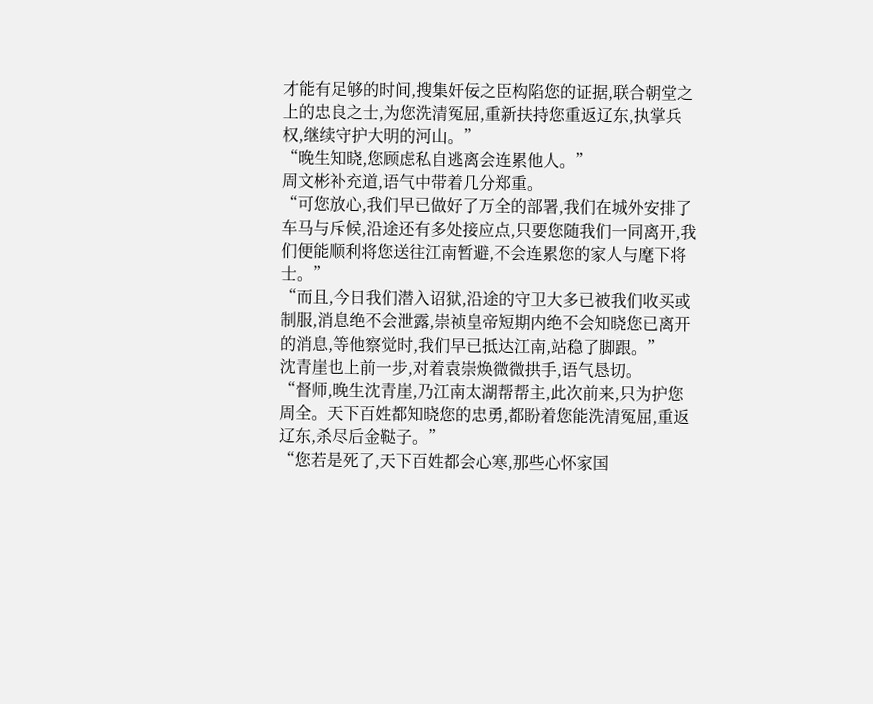才能有足够的时间,搜集奸佞之臣构陷您的证据,联合朝堂之上的忠良之士,为您洗清冤屈,重新扶持您重返辽东,执掌兵权,继续守护大明的河山。”
“晚生知晓,您顾虑私自逃离会连累他人。”
周文彬补充道,语气中带着几分郑重。
“可您放心,我们早已做好了万全的部署,我们在城外安排了车马与斥候,沿途还有多处接应点,只要您随我们一同离开,我们便能顺利将您送往江南暂避,不会连累您的家人与麾下将士。”
“而且,今日我们潜入诏狱,沿途的守卫大多已被我们收买或制服,消息绝不会泄露,崇祯皇帝短期内绝不会知晓您已离开的消息,等他察觉时,我们早已抵达江南,站稳了脚跟。”
沈青崖也上前一步,对着袁崇焕微微拱手,语气恳切。
“督师,晚生沈青崖,乃江南太湖帮帮主,此次前来,只为护您周全。天下百姓都知晓您的忠勇,都盼着您能洗清冤屈,重返辽东,杀尽后金鞑子。”
“您若是死了,天下百姓都会心寒,那些心怀家国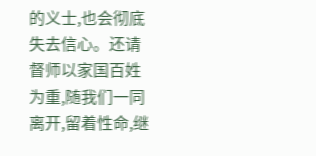的义士,也会彻底失去信心。还请督师以家国百姓为重,随我们一同离开,留着性命,继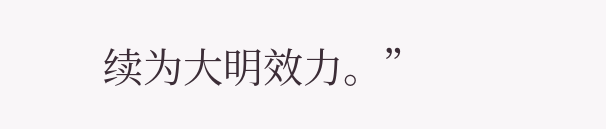续为大明效力。”